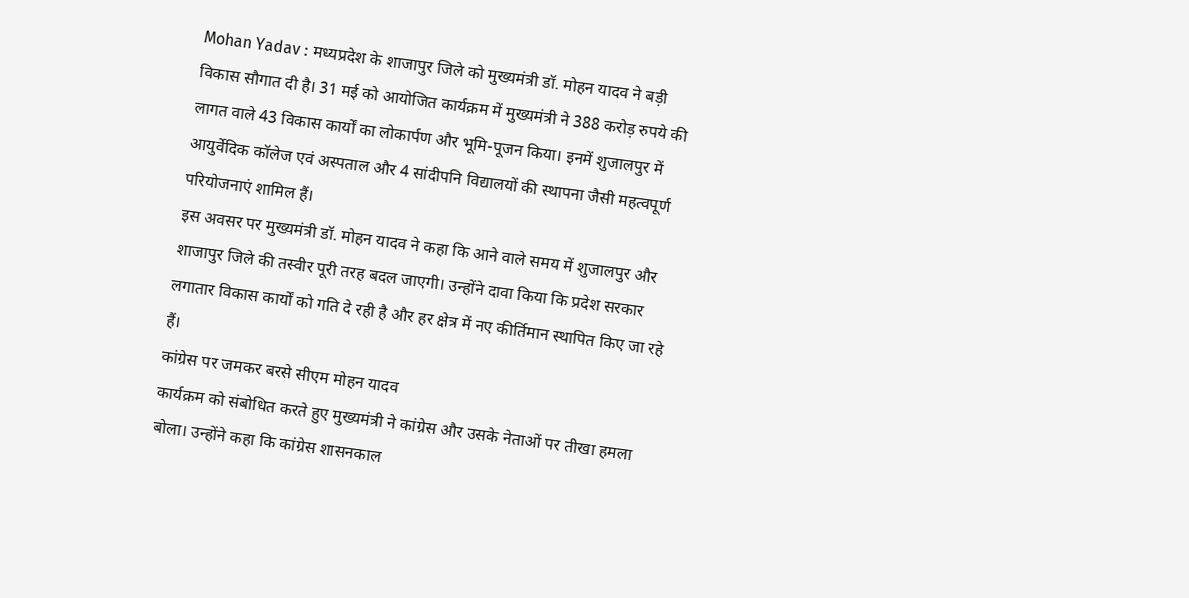Mohan Yadav : मध्यप्रदेश के शाजापुर जिले को मुख्यमंत्री डॉ. मोहन यादव ने बड़ी विकास सौगात दी है। 31 मई को आयोजित कार्यक्रम में मुख्यमंत्री ने 388 करोड़ रुपये की लागत वाले 43 विकास कार्यों का लोकार्पण और भूमि-पूजन किया। इनमें शुजालपुर में आयुर्वेदिक कॉलेज एवं अस्पताल और 4 सांदीपनि विद्यालयों की स्थापना जैसी महत्वपूर्ण परियोजनाएं शामिल हैं।
इस अवसर पर मुख्यमंत्री डॉ. मोहन यादव ने कहा कि आने वाले समय में शुजालपुर और शाजापुर जिले की तस्वीर पूरी तरह बदल जाएगी। उन्होंने दावा किया कि प्रदेश सरकार लगातार विकास कार्यों को गति दे रही है और हर क्षेत्र में नए कीर्तिमान स्थापित किए जा रहे हैं।
कांग्रेस पर जमकर बरसे सीएम मोहन यादव
कार्यक्रम को संबोधित करते हुए मुख्यमंत्री ने कांग्रेस और उसके नेताओं पर तीखा हमला बोला। उन्होंने कहा कि कांग्रेस शासनकाल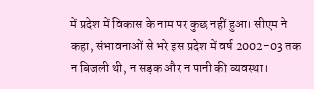में प्रदेश में विकास के नाम पर कुछ नहीं हुआ। सीएम ने कहा, संभावनाओं से भरे इस प्रदेश में वर्ष 2002-03 तक न बिजली थी, न सड़क और न पानी की व्यवस्था।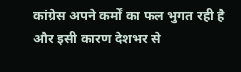कांग्रेस अपने कर्मों का फल भुगत रही है और इसी कारण देशभर से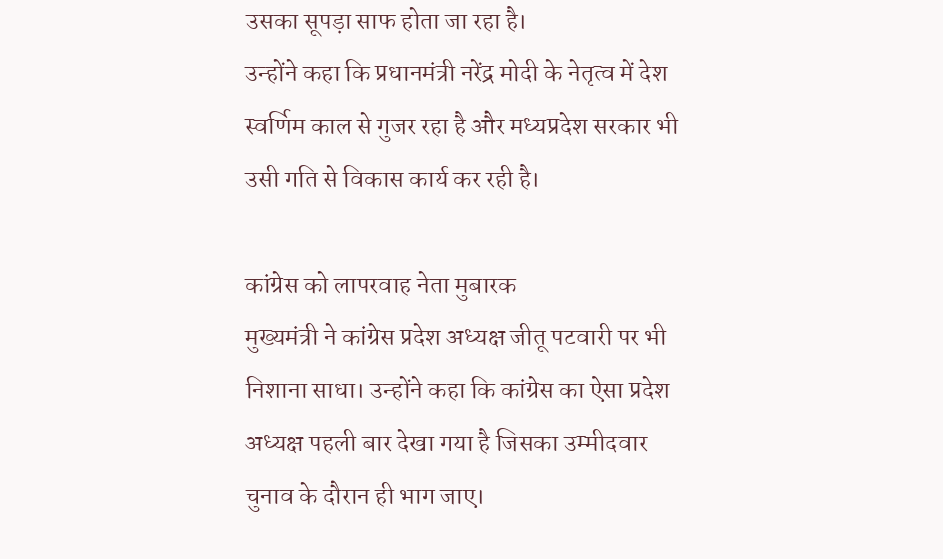उसका सूपड़ा साफ होता जा रहा है।
उन्होंने कहा कि प्रधानमंत्री नरेंद्र मोदी के नेतृत्व में देश स्वर्णिम काल से गुजर रहा है और मध्यप्रदेश सरकार भी उसी गति से विकास कार्य कर रही है।

कांग्रेस को लापरवाह नेता मुबारक
मुख्यमंत्री ने कांग्रेस प्रदेश अध्यक्ष जीतू पटवारी पर भी निशाना साधा। उन्होंने कहा कि कांग्रेस का ऐसा प्रदेश अध्यक्ष पहली बार देखा गया है जिसका उम्मीदवार चुनाव के दौरान ही भाग जाए।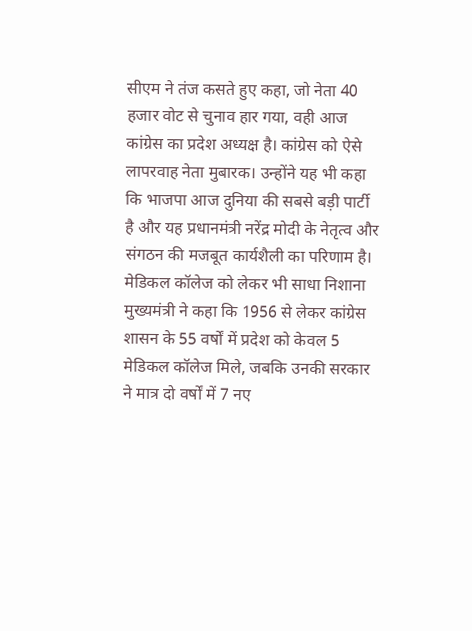सीएम ने तंज कसते हुए कहा, जो नेता 40 हजार वोट से चुनाव हार गया, वही आज कांग्रेस का प्रदेश अध्यक्ष है। कांग्रेस को ऐसे लापरवाह नेता मुबारक। उन्होंने यह भी कहा कि भाजपा आज दुनिया की सबसे बड़ी पार्टी है और यह प्रधानमंत्री नरेंद्र मोदी के नेतृत्व और संगठन की मजबूत कार्यशैली का परिणाम है।
मेडिकल कॉलेज को लेकर भी साधा निशाना
मुख्यमंत्री ने कहा कि 1956 से लेकर कांग्रेस शासन के 55 वर्षों में प्रदेश को केवल 5 मेडिकल कॉलेज मिले, जबकि उनकी सरकार ने मात्र दो वर्षों में 7 नए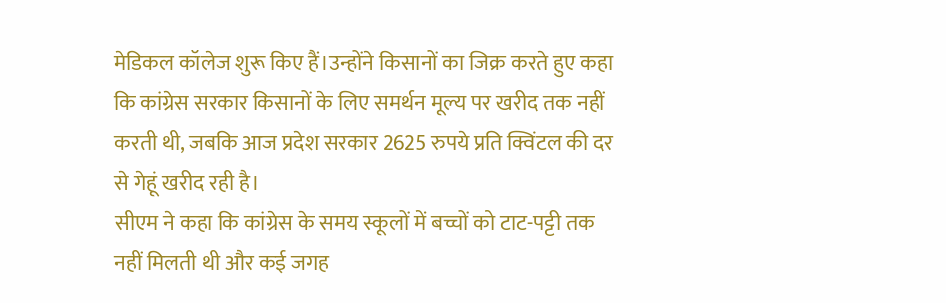मेडिकल कॉलेज शुरू किए हैं।उन्होंने किसानों का जिक्र करते हुए कहा कि कांग्रेस सरकार किसानों के लिए समर्थन मूल्य पर खरीद तक नहीं करती थी, जबकि आज प्रदेश सरकार 2625 रुपये प्रति क्विंटल की दर से गेहूं खरीद रही है।
सीएम ने कहा कि कांग्रेस के समय स्कूलों में बच्चों को टाट-पट्टी तक नहीं मिलती थी और कई जगह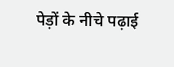पेड़ों के नीचे पढ़ाई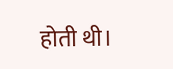होती थी।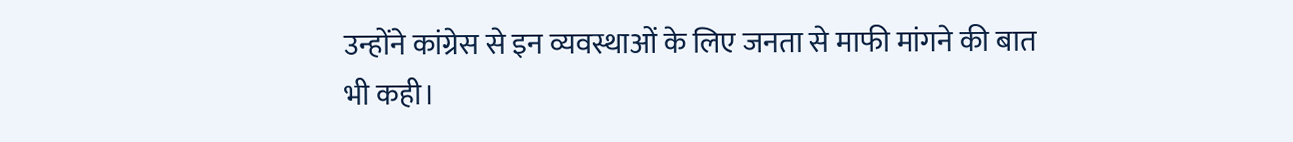उन्होंने कांग्रेस से इन व्यवस्थाओं के लिए जनता से माफी मांगने की बात भी कही।